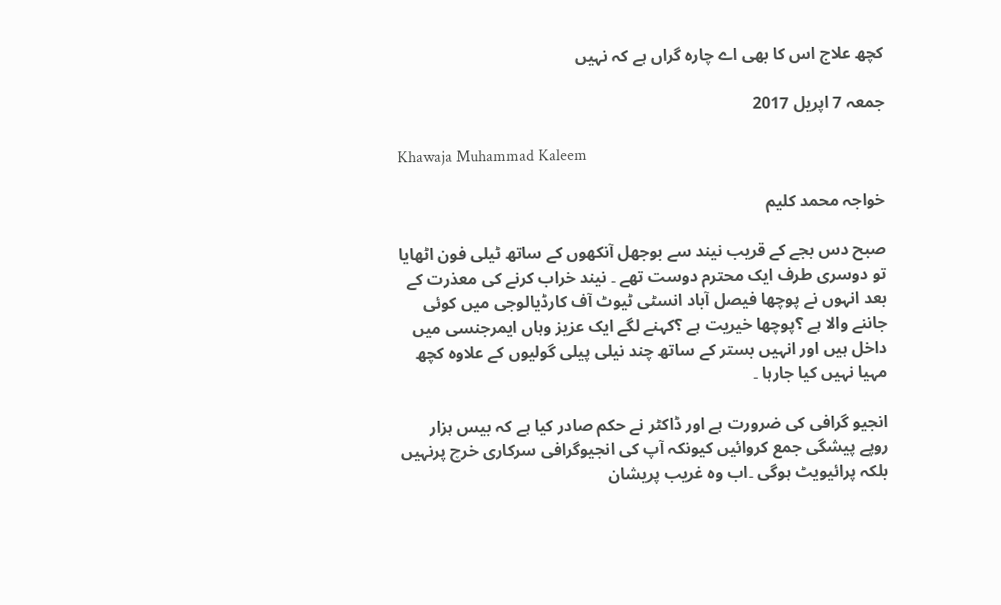کچھ علاج اس کا بھی اے چارہ گراں ہے کہ نہیں

جمعہ 7 اپریل 2017

Khawaja Muhammad Kaleem

خواجہ محمد کلیم

صبح دس بجے کے قریب نیند سے بوجھل آنکھوں کے ساتھ ٹیلی فون اٹھایا تو دوسری طرف ایک محترم دوست تھے ۔ نیند خراب کرنے کی معذرت کے بعد انہوں نے پوچھا فیصل آباد انسٹی ٹیوٹ آف کارڈیالوجی میں کوئی جاننے والا ہے ؟پوچھا خیریت ہے ؟کہنے لگے ایک عزیز وہاں ایمرجنسی میں داخل ہیں اور انہیں بستر کے ساتھ چند نیلی پیلی گولیوں کے علاوہ کچھ مہیا نہیں کیا جارہا ۔

انجیو گرافی کی ضرورت ہے اور ڈاکٹر نے حکم صادر کیا ہے کہ بیس ہزار روپے پیشگی جمع کروائیں کیونکہ آپ کی انجیوگرافی سرکاری خرچ پرنہیں بلکہ پرائیویٹ ہوگی ۔اب وہ غریب پریشان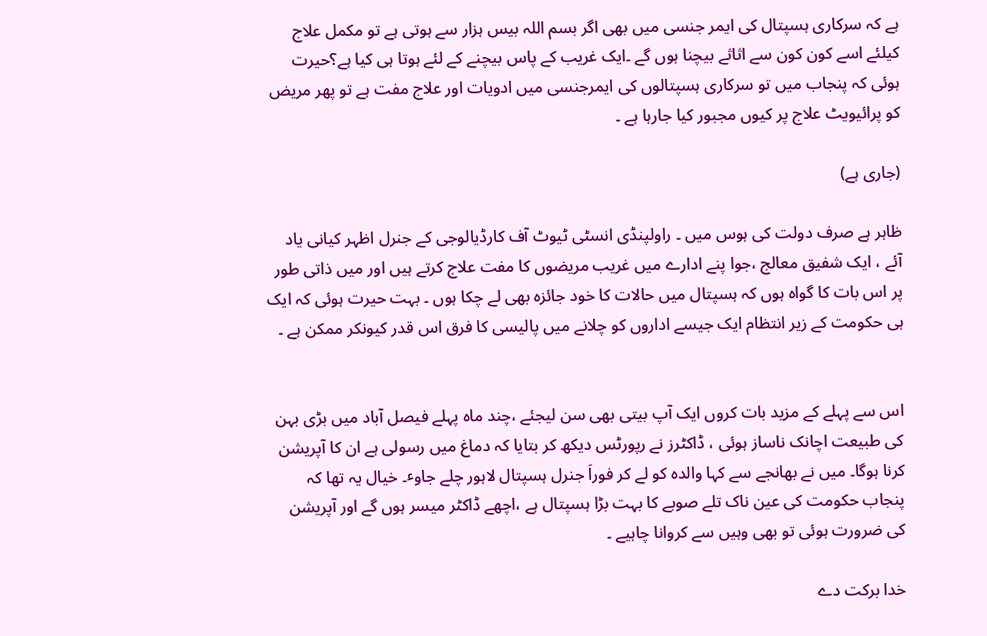ہے کہ سرکاری ہسپتال کی ایمر جنسی میں بھی اگر بسم اللہ بیس ہزار سے ہوتی ہے تو مکمل علاج کیلئے اسے کون کون سے اثاثے بیچنا ہوں گے ۔ایک غریب کے پاس بیچنے کے لئے ہوتا ہی کیا ہے؟حیرت ہوئی کہ پنجاب میں تو سرکاری ہسپتالوں کی ایمرجنسی میں ادویات اور علاج مفت ہے تو پھر مریض کو پرائیویٹ علاج پر کیوں مجبور کیا جارہا ہے ۔

(جاری ہے)

ظاہر ہے صرف دولت کی ہوس میں ۔ راولپنڈی انسٹی ٹیوٹ آف کارڈیالوجی کے جنرل اظہر کیانی یاد آئے ، ایک شفیق معالج ،جوا پنے ادارے میں غریب مریضوں کا مفت علاج کرتے ہیں اور میں ذاتی طور پر اس بات کا گواہ ہوں کہ ہسپتال میں حالات کا خود جائزہ بھی لے چکا ہوں ۔ بہت حیرت ہوئی کہ ایک ہی حکومت کے زیر انتظام ایک جیسے اداروں کو چلانے میں پالیسی کا فرق اس قدر کیونکر ممکن ہے ۔


اس سے پہلے کے مزید بات کروں ایک آپ بیتی بھی سن لیجئے ،چند ماہ پہلے فیصل آباد میں بڑی بہن کی طبیعت اچانک ناساز ہوئی ، ڈاکٹرز نے رپورٹس دیکھ کر بتایا کہ دماغ میں رسولی ہے ان کا آپریشن کرنا ہوگا۔ میں نے بھانجے سے کہا والدہ کو لے کر فوراَ جنرل ہسپتال لاہور چلے جاوٴ۔ خیال یہ تھا کہ پنجاب حکومت کی عین ناک تلے صوبے کا بہت بڑا ہسپتال ہے ،اچھے ڈاکٹر میسر ہوں گے اور آپریشن کی ضرورت ہوئی تو بھی وہیں سے کروانا چاہیے ۔

خدا برکت دے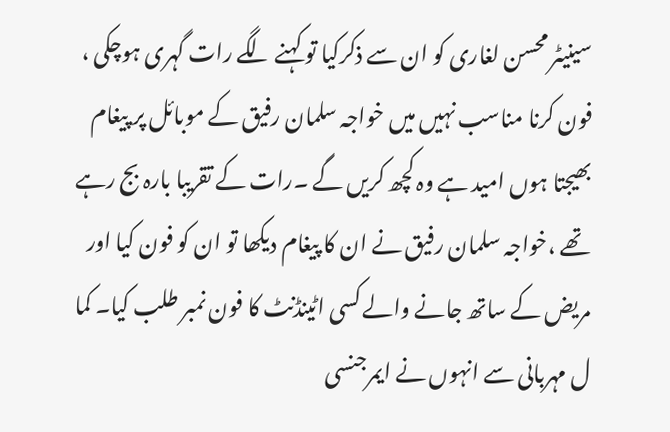سینیٹر محسن لغاری کو ان سے ذکرکیا تو کہنے لگے رات گہری ہوچکی ، فون کرنا مناسب نہیں میں خواجہ سلمان رفیق کے موبائل پر پیغام بھیجتا ہوں امید ہے وہ کچھ کریں گے ۔رات کے تقریبا بارہ بج رہے تھے ،خواجہ سلمان رفیق نے ان کا پیغام دیکھا تو ان کو فون کیا اور مریض کے ساتھ جانے والے کسی اٹینڈنٹ کا فون نمبر طلب کیا۔ کما ل مہربانی سے انہوں نے ایمرجنسی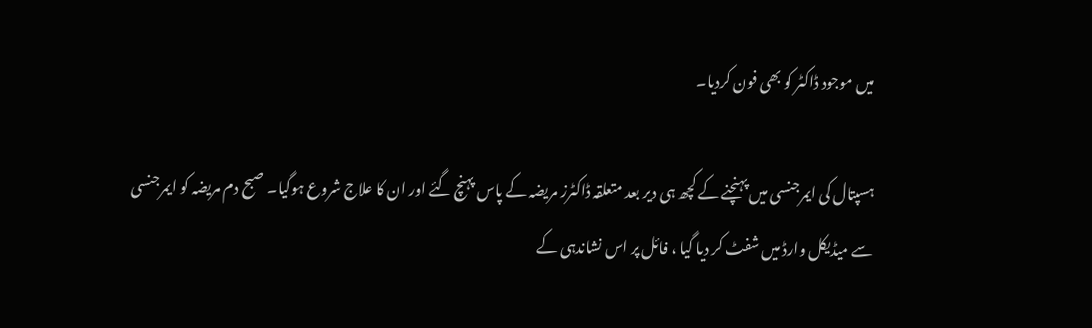میں موجود ڈاکٹر کو بھی فون کردیا۔

ہسپتال کی ایمرجنسی میں پہنچنے کے کچھ ہی دیر بعد متعلقہ ڈاکٹرز مریضہ کے پاس پہنچ گئے اور ان کا علاج شروع ہوگیا۔ صبح دم مریضہ کو ایمرجنسی سے میڈیکل وارڈ میں شفٹ کر دیا گیا ، فائل پر اس نشاندہی کے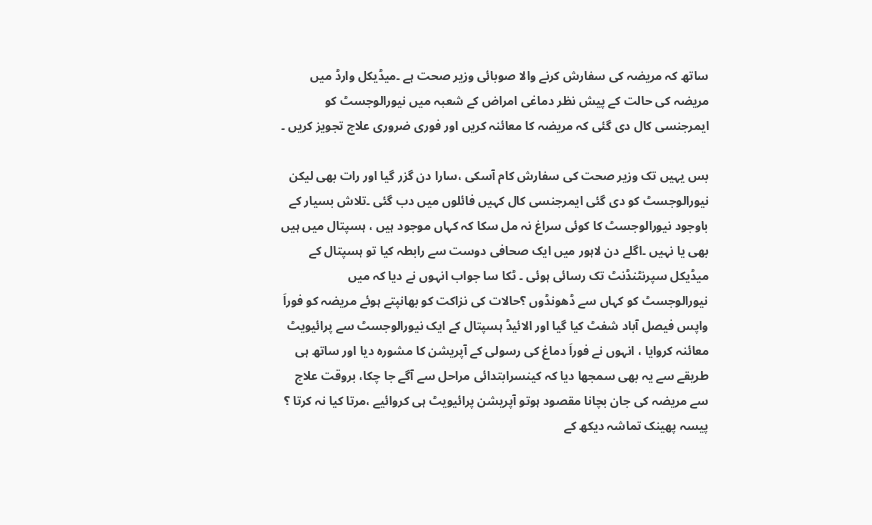ساتھ کہ مریضہ کی سفارش کرنے والا صوبائی وزیر صحت ہے ۔میڈیکل وارڈ میں مریضہ کی حالت کے پیش نظر دماغی امراض کے شعبہ میں نیورالوجسٹ کو ایمرجنسی کال دی گئی کہ مریضہ کا معائنہ کریں اور فوری ضروری علاج تجویز کریں ۔

بس یہیں تک وزیر صحت کی سفارش کام آسکی ،سارا دن گزر گیا اور رات بھی لیکن نیورالوجسٹ کو دی گئی ایمرجنسی کال کہیں فائلوں میں دب گئی ۔تلاش بسیار کے باوجود نیورالوجسٹ کا کوئی سراغ نہ مل سکا کہ کہاں موجود ہیں ، ہسپتال میں ہیں بھی یا نہیں ۔اگلے دن لاہور میں ایک صحافی دوست سے رابطہ کیا تو ہسپتال کے میڈیکل سپرنٹنڈنٹ تک رسائی ہوئی ۔ ٹکا سا جواب انہوں نے دیا کہ میں نیورالوجسٹ کو کہاں سے ڈھونڈوں ؟حالات کی نزاکت کو بھانپتے ہوئے مریضہ کو فوراَ واپس فیصل آباد شفٹ کیا گیا اور الائیڈ ہسپتال کے ایک نیورالوجسٹ سے پرائیویٹ معائنہ کروایا ، انہوں نے فوراَ دماغ کی رسولی کے آپریشن کا مشورہ دیا اور ساتھ ہی طریقے سے یہ بھی سمجھا دیا کہ کینسرابتدائی مراحل سے آگے جا چکا، بروقت علاج سے مریضہ کی جان بچانا مقصود ہوتو آپریشن پرائیویٹ ہی کروائیے ،مرتا کیا نہ کرتا ؟ پیسہ پھینک تماشہ دیکھ کے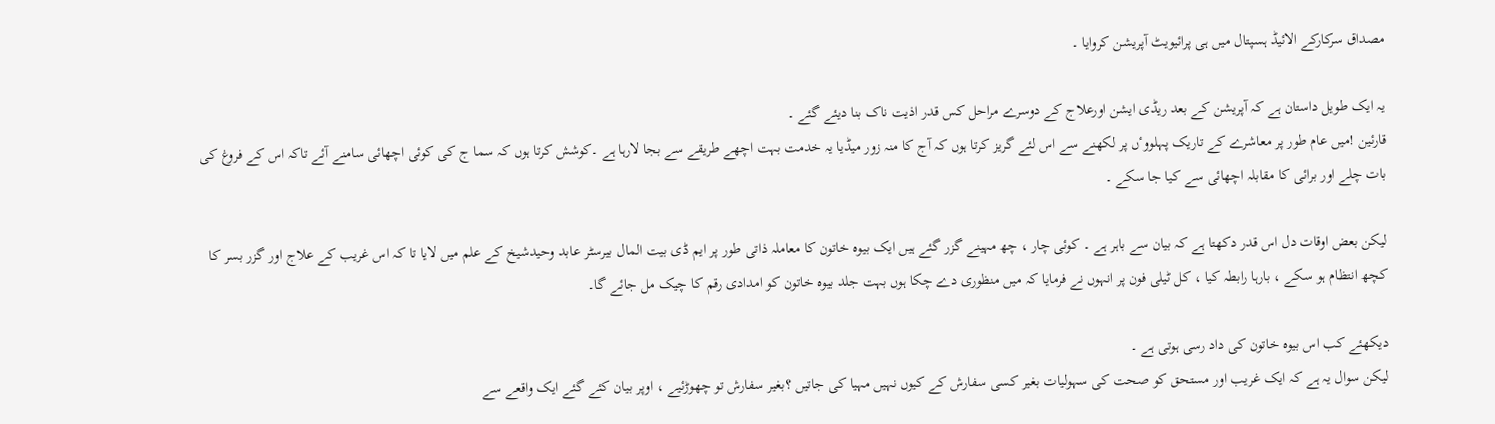مصداق سرکارکے الائیڈ ہسپتال میں ہی پرائیویٹ آپریشن کروایا ۔

یہ ایک طویل داستان ہے کہ آپریشن کے بعد ریڈی ایشن اورعلاج کے دوسرے مراحل کس قدر اذیت ناک بنا دیئے گئے ۔
قارئین !میں عام طور پر معاشرے کے تاریک پہلووٴں پر لکھنے سے اس لئے گریز کرتا ہوں کہ آج کا منہ زور میڈیا یہ خدمت بہت اچھے طریقے سے بجا لارہا ہے ۔کوشش کرتا ہوں کہ سما ج کی کوئی اچھائی سامنے آئے تاکہ اس کے فروغ کی بات چلے اور برائی کا مقابلہ اچھائی سے کیا جا سکے ۔

لیکن بعض اوقات دل اس قدر دکھتا ہے کہ بیان سے باہر ہے ۔ کوئی چار ، چھ مہینے گزر گئے ہیں ایک بیوہ خاتون کا معاملہ ذاتی طور پر ایم ڈی بیت المال بیرسٹر عابد وحیدشیخ کے علم میں لایا تا کہ اس غریب کے علاج اور گزر بسر کا کچھ انتظام ہو سکے ، بارہا رابطہ کیا ، کل ٹیلی فون پر انہوں نے فرمایا کہ میں منظوری دے چکا ہوں بہت جلد بیوہ خاتون کو امدادی رقم کا چیک مل جائے گا۔

دیکھئے کب اس بیوہ خاتون کی داد رسی ہوتی ہے ۔
لیکن سوال یہ ہے کہ ایک غریب اور مستحق کو صحت کی سہولیات بغیر کسی سفارش کے کیوں نہیں مہیا کی جاتیں ؟بغیر سفارش تو چھوڑئیے ، اوپر بیان کئے گئے ایک واقعے سے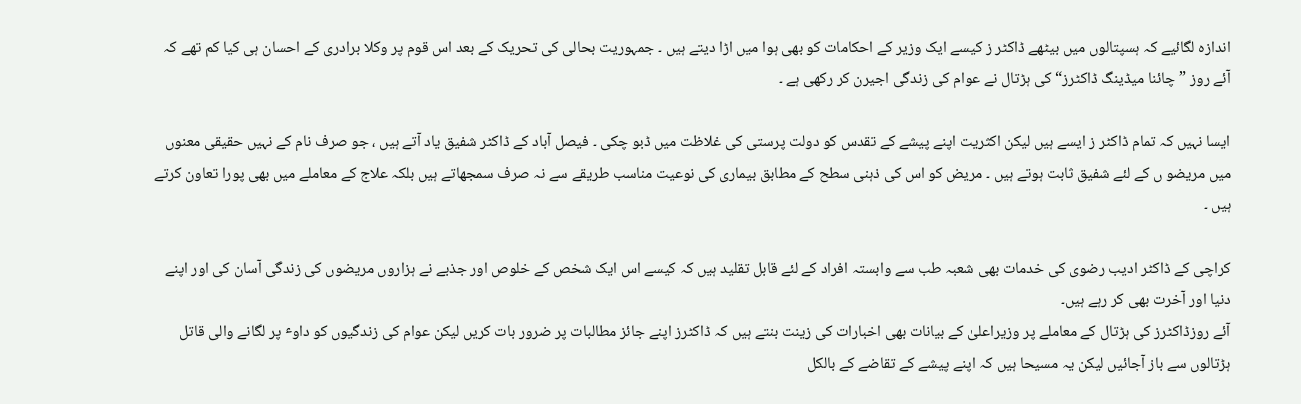اندازہ لگائیے کہ ہسپتالوں میں بیٹھے ڈاکٹر ز کیسے ایک وزیر کے احکامات کو بھی ہوا میں اڑا دیتے ہیں ۔ جمہوریت بحالی کی تحریک کے بعد اس قوم پر وکلا برادری کے احسان ہی کیا کم تھے کہ آئے روز ”چائنا میڈینگ ڈاکٹرز“ کی ہڑتال نے عوام کی زندگی اجیرن کر رکھی ہے ۔

ایسا نہیں کہ تمام ڈاکٹر ز ایسے ہیں لیکن اکثریت اپنے پیشے کے تقدس کو دولت پرستی کی غلاظت میں ڈبو چکی ۔ فیصل آباد کے ڈاکٹر شفیق یاد آتے ہیں ، جو صرف نام کے نہیں حقیقی معنوں میں مریضو ں کے لئے شفیق ثابت ہوتے ہیں ۔ مریض کو اس کی ذہنی سطح کے مطابق بیماری کی نوعیت مناسب طریقے سے نہ صرف سمجھاتے ہیں بلکہ علاج کے معاملے میں بھی پورا تعاون کرتے ہیں ۔

کراچی کے ڈاکٹر ادیب رضوی کی خدمات بھی شعبہ طب سے وابستہ افراد کے لئے قابل تقلید ہیں کہ کیسے اس ایک شخص کے خلوص اور جذبے نے ہزاروں مریضوں کی زندگی آسان کی اور اپنے دنیا اور آخرت بھی کر رہے ہیں۔
آئے روزڈاکٹرز کی ہڑتال کے معاملے پر وزیراعلیٰ کے بیانات بھی اخبارات کی زینت بنتے ہیں کہ ڈاکٹرز اپنے جائز مطالبات پر ضرور بات کریں لیکن عوام کی زندگیوں کو داوٴ پر لگانے والی قاتل ہڑتالوں سے باز آجائیں لیکن یہ مسیحا ہیں کہ اپنے پیشے کے تقاضے کے بالکل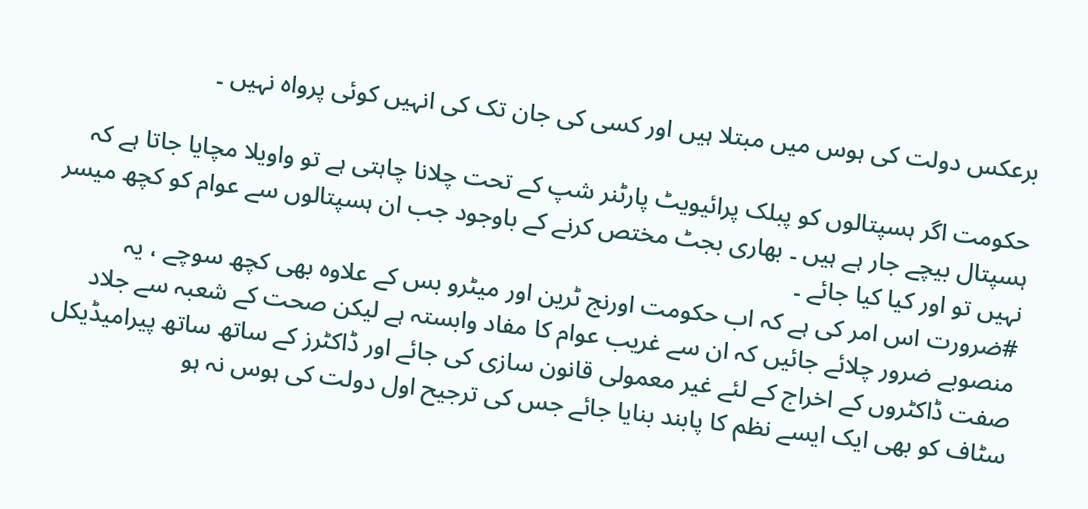برعکس دولت کی ہوس میں مبتلا ہیں اور کسی کی جان تک کی انہیں کوئی پرواہ نہیں ۔

حکومت اگر ہسپتالوں کو پبلک پرائیویٹ پارٹنر شپ کے تحت چلانا چاہتی ہے تو واویلا مچایا جاتا ہے کہ ہسپتال بیچے جار ہے ہیں ۔ بھاری بجٹ مختص کرنے کے باوجود جب ان ہسپتالوں سے عوام کو کچھ میسر نہیں تو اور کیا کیا جائے ۔
#ضرورت اس امر کی ہے کہ اب حکومت اورنج ٹرین اور میٹرو بس کے علاوہ بھی کچھ سوچے ، یہ منصوبے ضرور چلائے جائیں کہ ان سے غریب عوام کا مفاد وابستہ ہے لیکن صحت کے شعبہ سے جلاد صفت ڈاکٹروں کے اخراج کے لئے غیر معمولی قانون سازی کی جائے اور ڈاکٹرز کے ساتھ ساتھ پیرامیڈیکل سٹاف کو بھی ایک ایسے نظم کا پابند بنایا جائے جس کی ترجیح اول دولت کی ہوس نہ ہو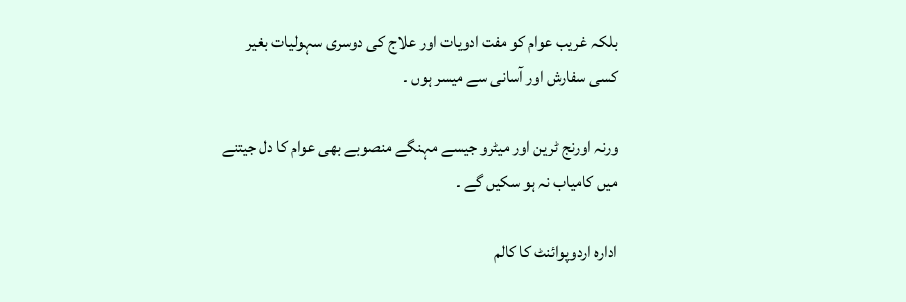بلکہ غریب عوام کو مفت ادویات اور علاج کی دوسری سہولیات بغیر کسی سفارش اور آسانی سے میسر ہوں ۔

ورنہ اورنج ٹرین اور میٹرو جیسے مہنگے منصوبے بھی عوام کا دل جیتنے میں کامیاب نہ ہو سکیں گے ۔

ادارہ اردوپوائنٹ کا کالم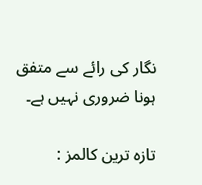نگار کی رائے سے متفق ہونا ضروری نہیں ہے۔

تازہ ترین کالمز :